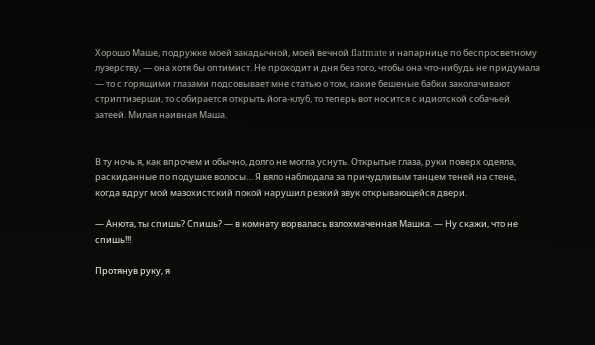Хорошо Маше, подружке моей закадычной, моей вечной flatmate и напарнице по беспросветному лузерству, — она хотя бы оптимист. Не проходит и дня без того, чтобы она что-нибудь не придумала — то с горящими глазами подсовывает мне статью о том, какие бешеные бабки заколачивают стриптизерши, то собирается открыть йога-клуб, то теперь вот носится с идиотской собачьей затеей. Милая наивная Маша.


В ту ночь я, как впрочем и обычно, долго не могла уснуть. Открытые глаза, руки поверх одеяла, раскиданные по подушке волосы… Я вяло наблюдала за причудливым танцем теней на стене, когда вдруг мой мазохистский покой нарушил резкий звук открывающейся двери.

— Анюта, ты спишь? Спишь? — в комнату ворвалась взлохмаченная Машка. — Ну скажи, что не спишь!!!

Протянув руку, я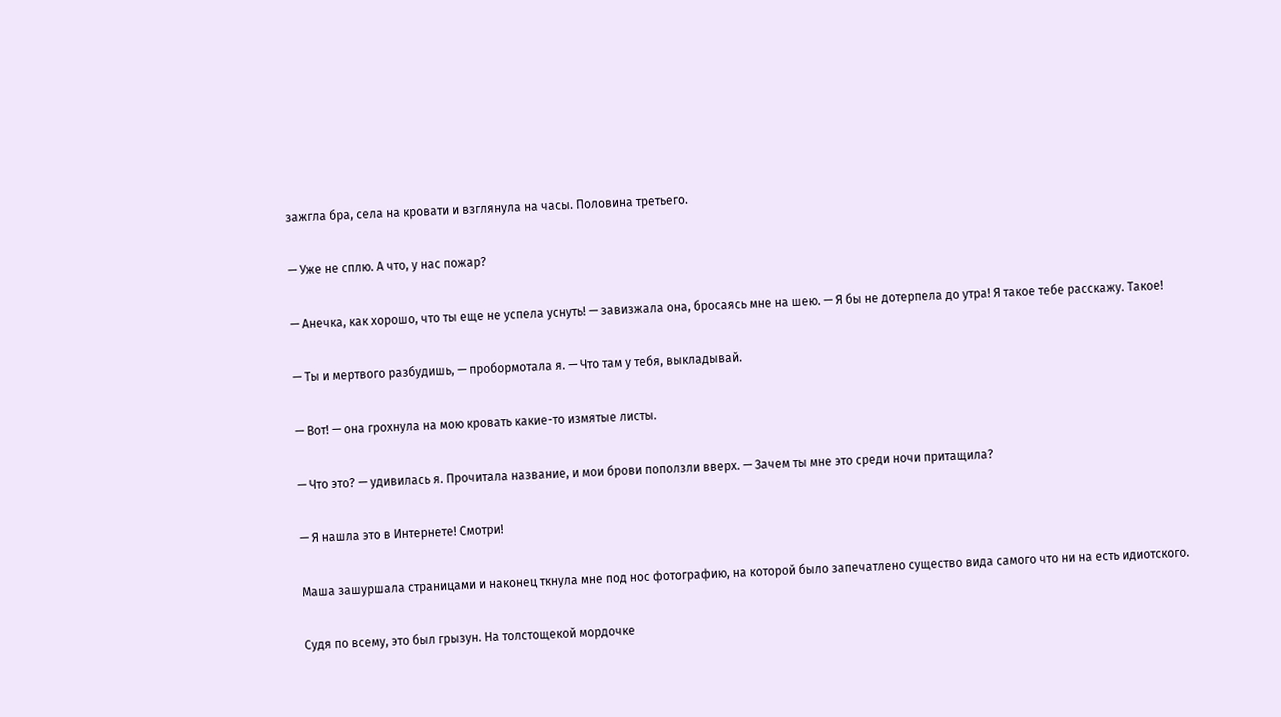зажгла бра, села на кровати и взглянула на часы. Половина третьего.

— Уже не сплю. А что, у нас пожар?

— Анечка, как хорошо, что ты еще не успела уснуть! — завизжала она, бросаясь мне на шею. — Я бы не дотерпела до утра! Я такое тебе расскажу. Такое!

— Ты и мертвого разбудишь, — пробормотала я. — Что там у тебя, выкладывай.

— Вот! — она грохнула на мою кровать какие-то измятые листы.

— Что это? — удивилась я. Прочитала название, и мои брови поползли вверх. — Зачем ты мне это среди ночи притащила?

— Я нашла это в Интернете! Смотри!

Маша зашуршала страницами и наконец ткнула мне под нос фотографию, на которой было запечатлено существо вида самого что ни на есть идиотского.

Судя по всему, это был грызун. На толстощекой мордочке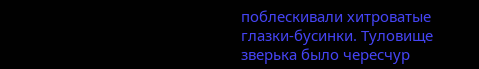поблескивали хитроватые глазки-бусинки. Туловище зверька было чересчур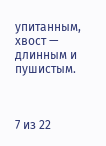упитанным, хвост — длинным и пушистым.



7 из 22